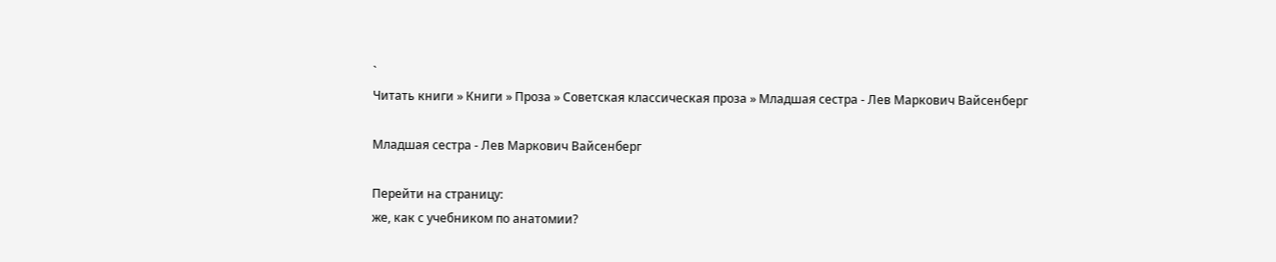`
Читать книги » Книги » Проза » Советская классическая проза » Младшая сестра - Лев Маркович Вайсенберг

Младшая сестра - Лев Маркович Вайсенберг

Перейти на страницу:
же, как с учебником по анатомии?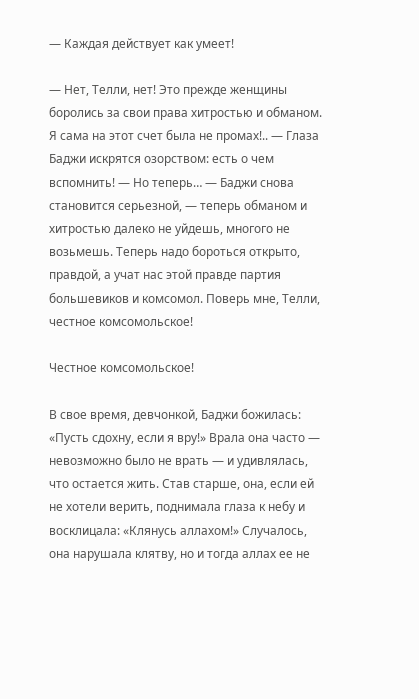— Каждая действует как умеет!

— Нет, Телли, нет! Это прежде женщины боролись за свои права хитростью и обманом. Я сама на этот счет была не промах!.. — Глаза Баджи искрятся озорством: есть о чем вспомнить! — Но теперь… — Баджи снова становится серьезной, — теперь обманом и хитростью далеко не уйдешь, многого не возьмешь. Теперь надо бороться открыто, правдой, а учат нас этой правде партия большевиков и комсомол. Поверь мне, Телли, честное комсомольское!

Честное комсомольское!

В свое время, девчонкой, Баджи божилась: «Пусть сдохну, если я вру!» Врала она часто — невозможно было не врать — и удивлялась, что остается жить. Став старше, она, если ей не хотели верить, поднимала глаза к небу и восклицала: «Клянусь аллахом!» Случалось, она нарушала клятву, но и тогда аллах ее не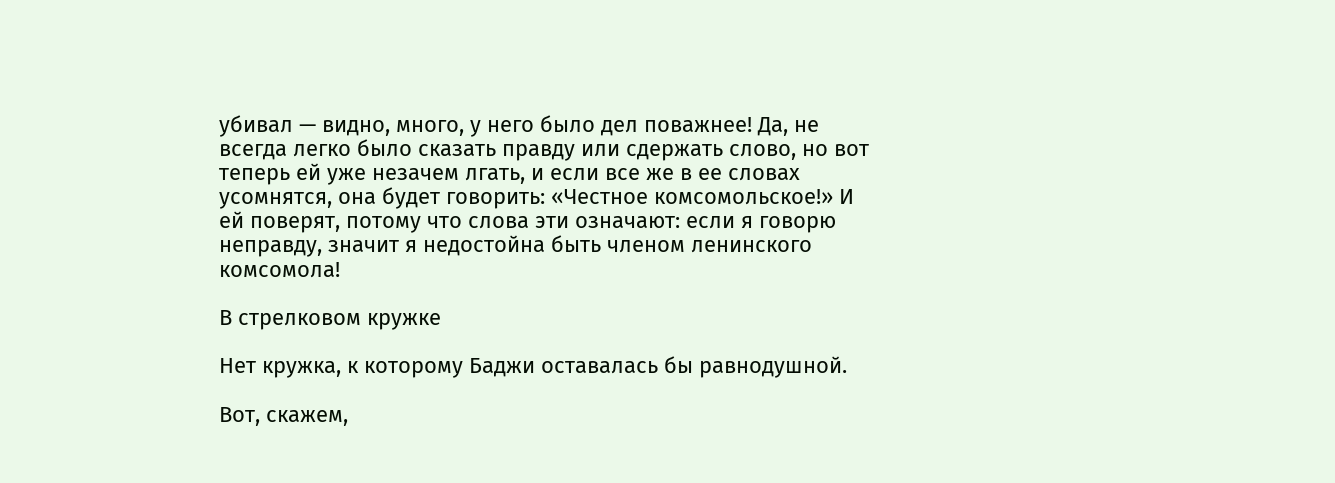убивал — видно, много, у него было дел поважнее! Да, не всегда легко было сказать правду или сдержать слово, но вот теперь ей уже незачем лгать, и если все же в ее словах усомнятся, она будет говорить: «Честное комсомольское!» И ей поверят, потому что слова эти означают: если я говорю неправду, значит я недостойна быть членом ленинского комсомола!

В стрелковом кружке

Нет кружка, к которому Баджи оставалась бы равнодушной.

Вот, скажем,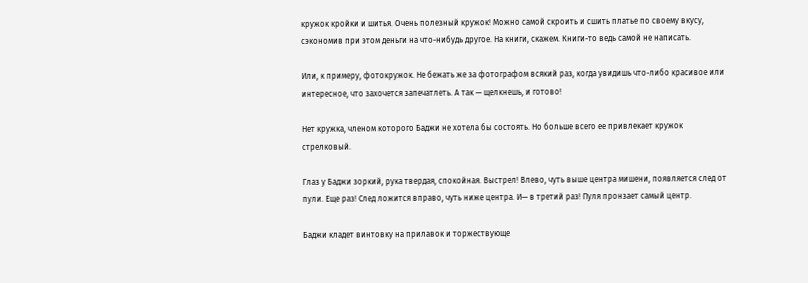кружок кройки и шитья. Очень полезный кружок! Можно самой скроить и сшить платье по своему вкусу, сэкономив при этом деньги на что-нибудь другое. На книги, скажем. Книги-то ведь самой не написать.

Или, к примеру, фотокружок. Не бежать же за фотографом всякий раз, когда увидишь что-либо красивое или интересное, что захочется запечатлеть. А так — щелкнешь, и готово!

Нет кружка, членом которого Баджи не хотела бы состоять. Но больше всего ее привлекает кружок стрелковый.

Глаз у Баджи зоркий, рука твердая, спокойная. Выстрел! Влево, чуть выше центра мишени, появляется след от пули. Еще раз! След ложится вправо, чуть ниже центра. И— в третий раз! Пуля пронзает самый центр.

Баджи кладет винтовку на прилавок и торжествующе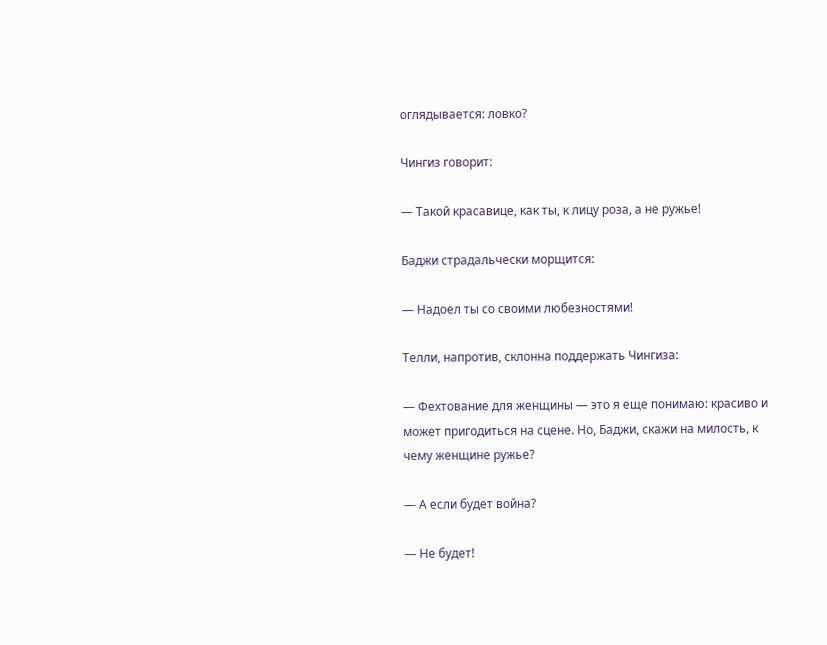оглядывается: ловко?

Чингиз говорит:

— Такой красавице, как ты, к лицу роза, а не ружье!

Баджи страдальчески морщится:

— Надоел ты со своими любезностями!

Телли, напротив, склонна поддержать Чингиза:

— Фехтование для женщины — это я еще понимаю: красиво и может пригодиться на сцене. Но, Баджи, скажи на милость, к чему женщине ружье?

— А если будет война?

— Не будет!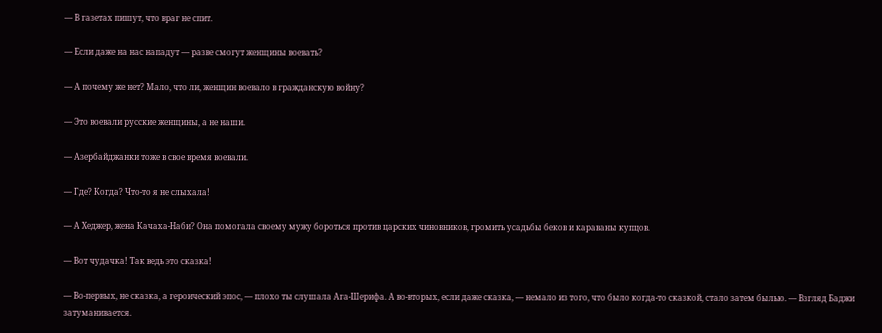— В газетах пишут, что враг не спит.

— Если даже на нас нападут — разве смогут женщины воевать?

— А почему же нет? Мало, что ли, женщин воевало в гражданскую войну?

— Это воевали русские женщины, а не наши.

— Азербайджанки тоже в свое время воевали.

— Где? Когда? Что-то я не слыхала!

— А Хеджер, жена Качаха-Наби? Она помогала своему мужу бороться против царских чиновников, громить усадьбы беков и караваны купцов.

— Вот чудачка! Так ведь это сказка!

— Во-первых, не сказка, а героический эпос, — плохо ты слушала Ага-Шерифа. А во-вторых, если даже сказка, — немало из того, что было когда-то сказкой, стало затем былью. — Взгляд Баджи затуманивается.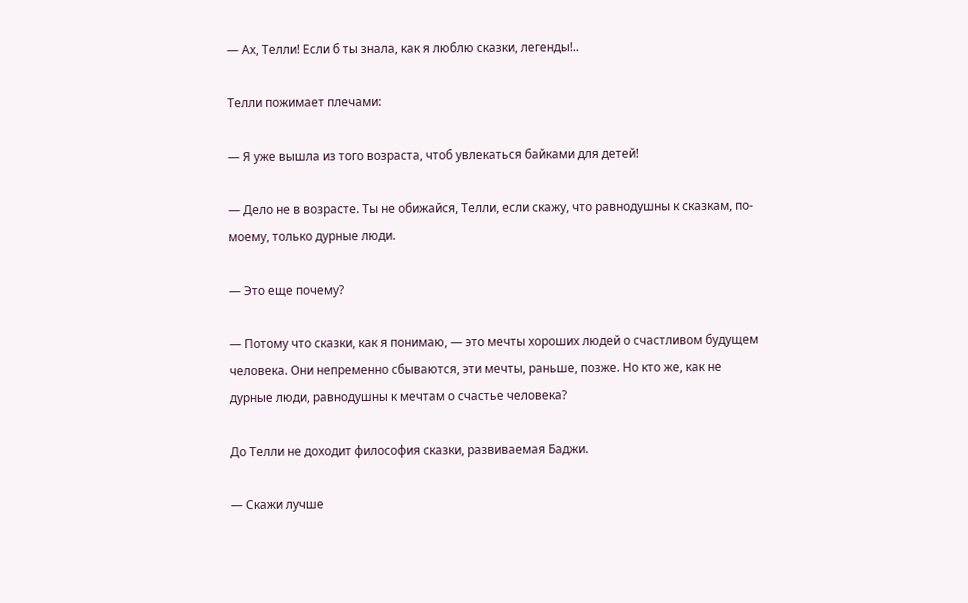— Ах, Телли! Если б ты знала, как я люблю сказки, легенды!..

Телли пожимает плечами:

— Я уже вышла из того возраста, чтоб увлекаться байками для детей!

— Дело не в возрасте. Ты не обижайся, Телли, если скажу, что равнодушны к сказкам, по-моему, только дурные люди.

— Это еще почему?

— Потому что сказки, как я понимаю, — это мечты хороших людей о счастливом будущем человека. Они непременно сбываются, эти мечты, раньше, позже. Но кто же, как не дурные люди, равнодушны к мечтам о счастье человека?

До Телли не доходит философия сказки, развиваемая Баджи.

— Скажи лучше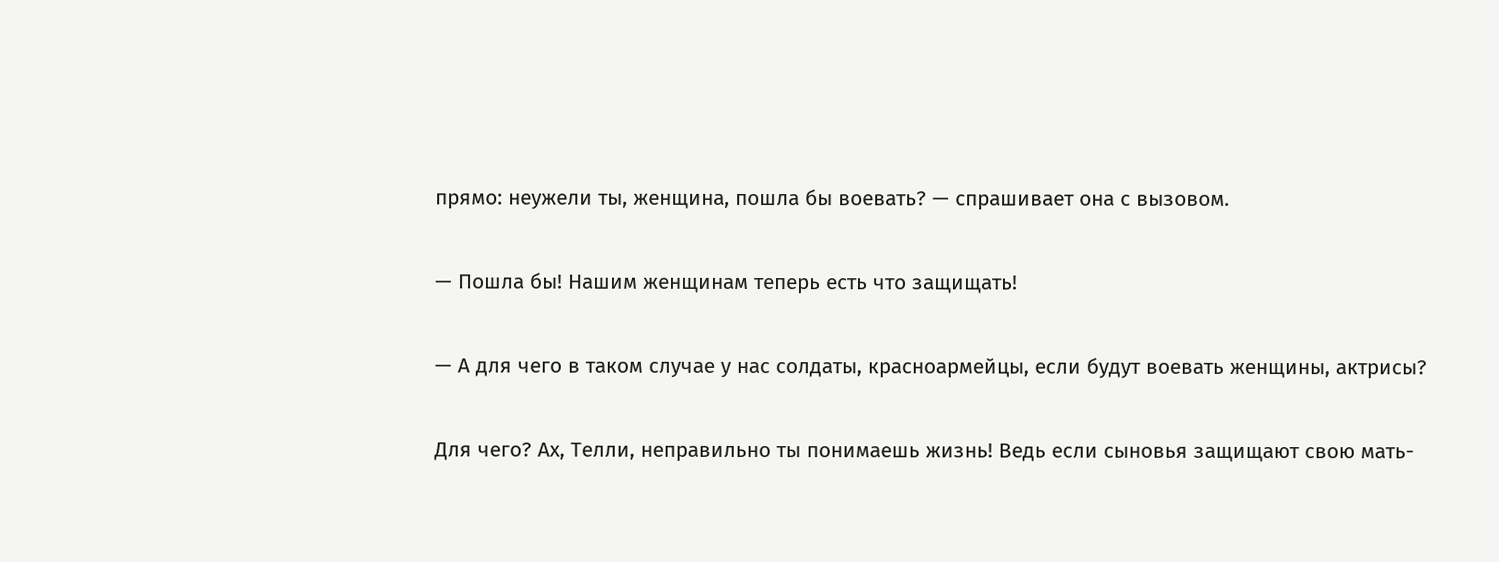прямо: неужели ты, женщина, пошла бы воевать? — спрашивает она с вызовом.

— Пошла бы! Нашим женщинам теперь есть что защищать!

— А для чего в таком случае у нас солдаты, красноармейцы, если будут воевать женщины, актрисы?

Для чего? Ах, Телли, неправильно ты понимаешь жизнь! Ведь если сыновья защищают свою мать-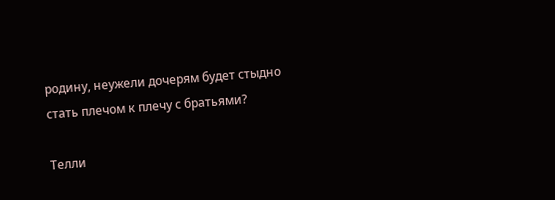родину, неужели дочерям будет стыдно стать плечом к плечу с братьями?

Телли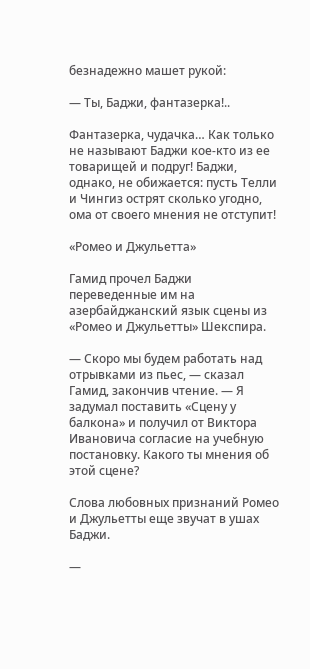безнадежно машет рукой:

— Ты, Баджи, фантазерка!..

Фантазерка, чудачка… Как только не называют Баджи кое-кто из ее товарищей и подруг! Баджи, однако, не обижается: пусть Телли и Чингиз острят сколько угодно, ома от своего мнения не отступит!

«Ромео и Джульетта»

Гамид прочел Баджи переведенные им на азербайджанский язык сцены из «Ромео и Джульетты» Шекспира.

— Скоро мы будем работать над отрывками из пьес, — сказал Гамид, закончив чтение. — Я задумал поставить «Сцену у балкона» и получил от Виктора Ивановича согласие на учебную постановку. Какого ты мнения об этой сцене?

Слова любовных признаний Ромео и Джульетты еще звучат в ушах Баджи.

—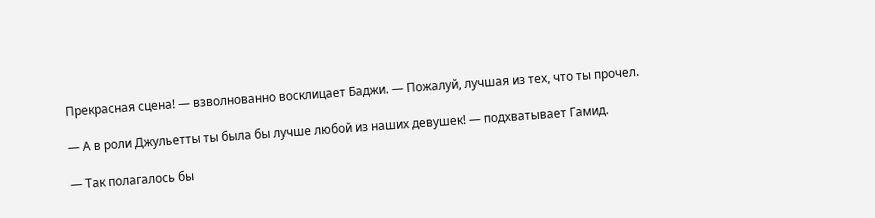Прекрасная сцена! — взволнованно восклицает Баджи. — Пожалуй, лучшая из тех, что ты прочел.

— А в роли Джульетты ты была бы лучше любой из наших девушек! — подхватывает Гамид.

— Так полагалось бы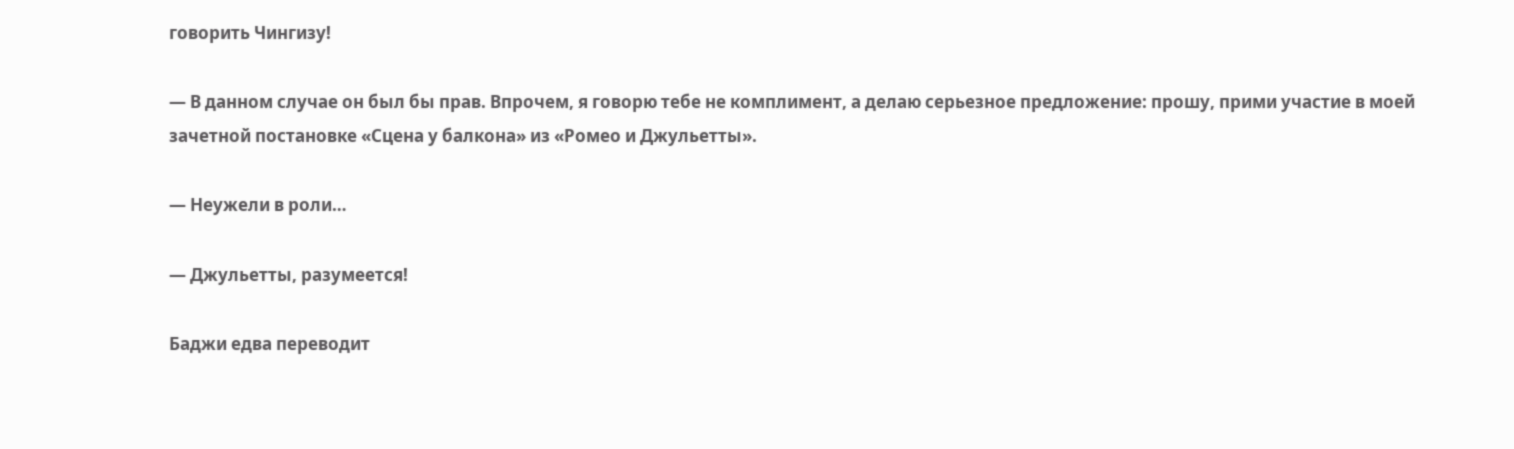говорить Чингизу!

— В данном случае он был бы прав. Впрочем, я говорю тебе не комплимент, а делаю серьезное предложение: прошу, прими участие в моей зачетной постановке «Сцена у балкона» из «Ромео и Джульетты».

— Неужели в роли…

— Джульетты, разумеется!

Баджи едва переводит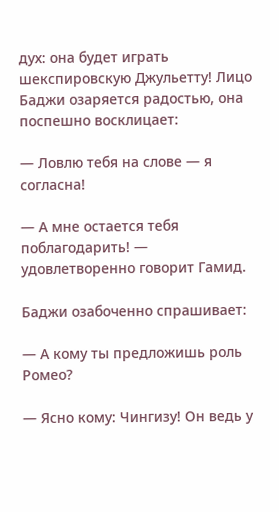дух: она будет играть шекспировскую Джульетту! Лицо Баджи озаряется радостью, она поспешно восклицает:

— Ловлю тебя на слове — я согласна!

— А мне остается тебя поблагодарить! — удовлетворенно говорит Гамид.

Баджи озабоченно спрашивает:

— А кому ты предложишь роль Ромео?

— Ясно кому: Чингизу! Он ведь у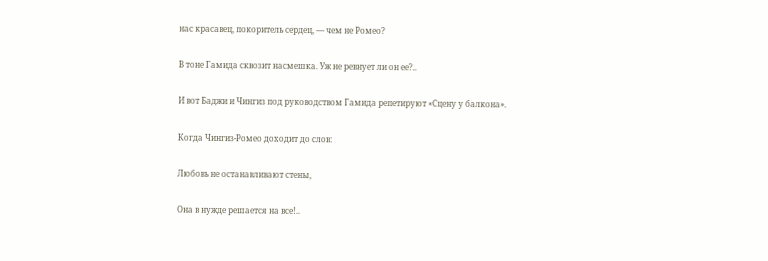нас красавец, покоритель сердец, — чем не Ромео?

В тоне Гамида сквозит насмешка. Уж не ревнует ли он ее?..

И вот Баджи и Чингиз под руководством Гамида репетируют «Сцену у балкона».

Когда Чингиз-Ромео доходит до слов:

Любовь не останавливают стены,

Она в нужде решается на все!..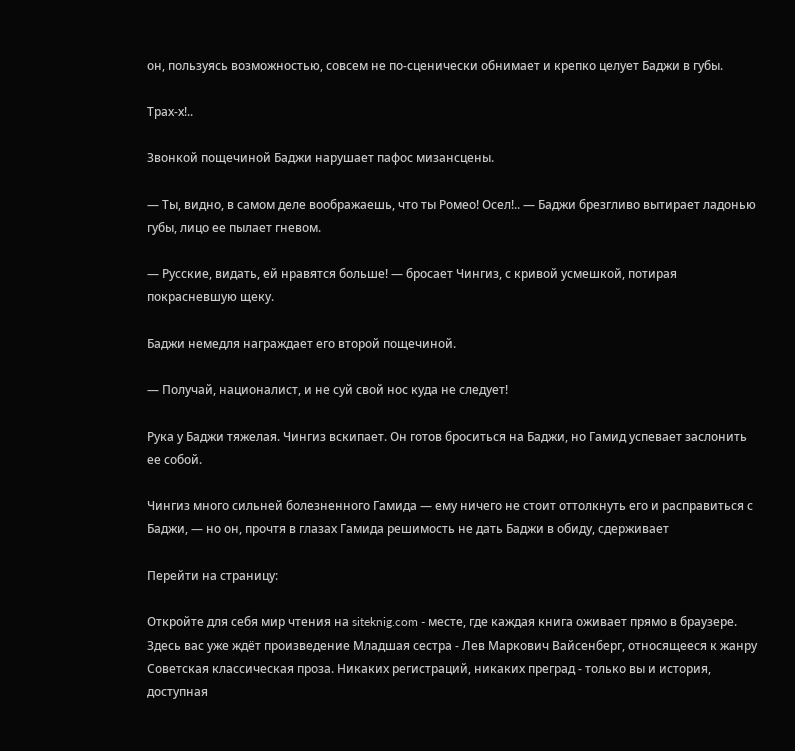он, пользуясь возможностью, совсем не по-сценически обнимает и крепко целует Баджи в губы.

Трах-х!..

Звонкой пощечиной Баджи нарушает пафос мизансцены.

— Ты, видно, в самом деле воображаешь, что ты Ромео! Осел!.. — Баджи брезгливо вытирает ладонью губы, лицо ее пылает гневом.

— Русские, видать, ей нравятся больше! — бросает Чингиз, с кривой усмешкой, потирая покрасневшую щеку.

Баджи немедля награждает его второй пощечиной.

— Получай, националист, и не суй свой нос куда не следует!

Рука у Баджи тяжелая. Чингиз вскипает. Он готов броситься на Баджи, но Гамид успевает заслонить ее собой.

Чингиз много сильней болезненного Гамида — ему ничего не стоит оттолкнуть его и расправиться с Баджи, — но он, прочтя в глазах Гамида решимость не дать Баджи в обиду, сдерживает

Перейти на страницу:

Откройте для себя мир чтения на siteknig.com - месте, где каждая книга оживает прямо в браузере. Здесь вас уже ждёт произведение Младшая сестра - Лев Маркович Вайсенберг, относящееся к жанру Советская классическая проза. Никаких регистраций, никаких преград - только вы и история, доступная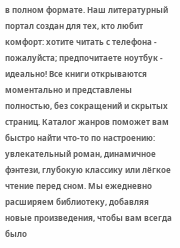в полном формате. Наш литературный портал создан для тех, кто любит комфорт: хотите читать с телефона - пожалуйста; предпочитаете ноутбук - идеально! Все книги открываются моментально и представлены полностью, без сокращений и скрытых страниц. Каталог жанров поможет вам быстро найти что-то по настроению: увлекательный роман, динамичное фэнтези, глубокую классику или лёгкое чтение перед сном. Мы ежедневно расширяем библиотеку, добавляя новые произведения, чтобы вам всегда было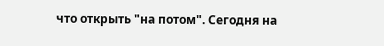что открыть "на потом". Сегодня на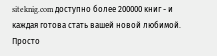siteknig.com доступно более 200000 книг - и каждая готова стать вашей новой любимой. Просто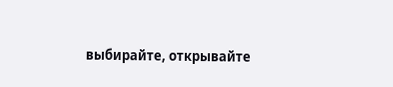выбирайте, открывайте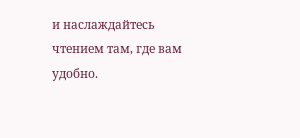и наслаждайтесь чтением там, где вам удобно.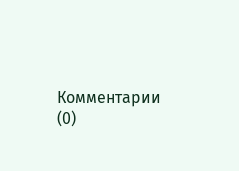Комментарии (0)